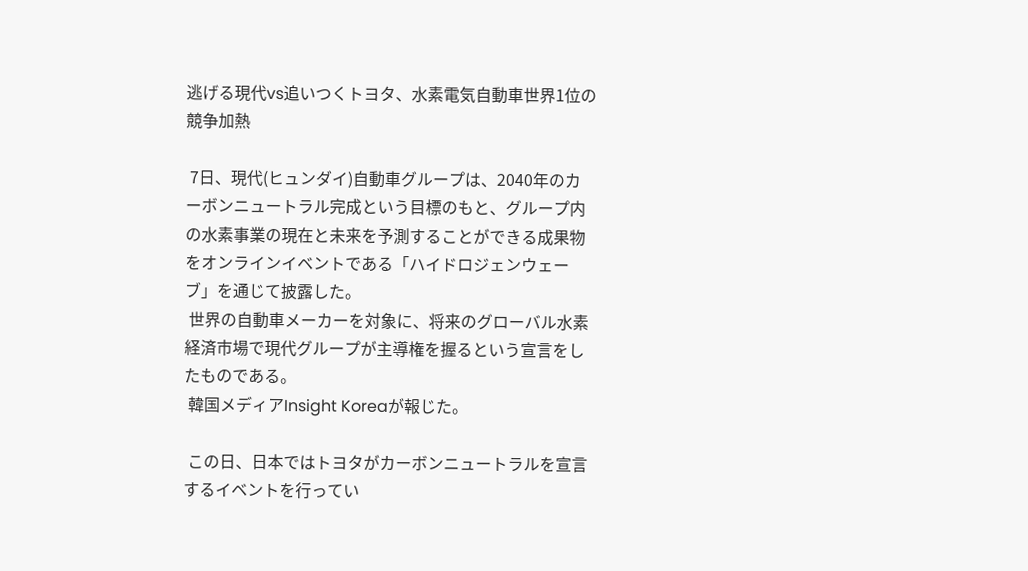逃げる現代vs追いつくトヨタ、水素電気自動車世界1位の競争加熱

 7日、現代(ヒュンダイ)自動車グループは、2040年のカーボンニュートラル完成という目標のもと、グループ内の水素事業の現在と未来を予測することができる成果物をオンラインイベントである「ハイドロジェンウェーブ」を通じて披露した。
 世界の自動車メーカーを対象に、将来のグローバル水素経済市場で現代グループが主導権を握るという宣言をしたものである。
 韓国メディアInsight Koreaが報じた。

 この日、日本ではトヨタがカーボンニュートラルを宣言するイベントを行ってい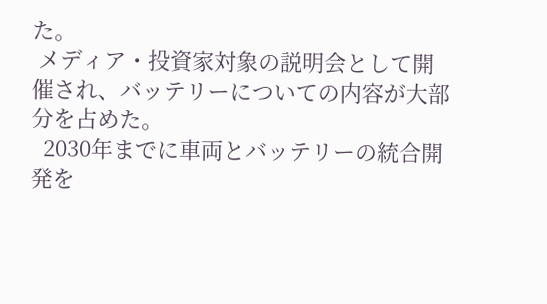た。
 メディア・投資家対象の説明会として開催され、バッテリーについての内容が大部分を占めた。
  2030年までに車両とバッテリーの統合開発を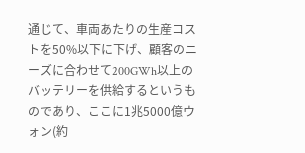通じて、車両あたりの生産コストを50%以下に下げ、顧客のニーズに合わせて200GWh以上のバッテリーを供給するというものであり、ここに1兆5000億ウォン(約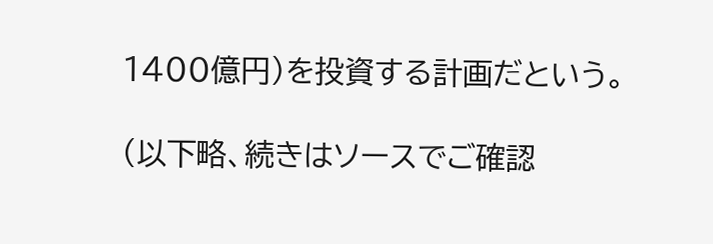1400億円)を投資する計画だという。

(以下略、続きはソースでご確認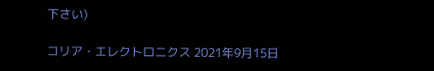下さい)

コリア・エレクトロニクス 2021年9月15日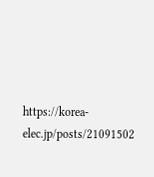https://korea-elec.jp/posts/21091502